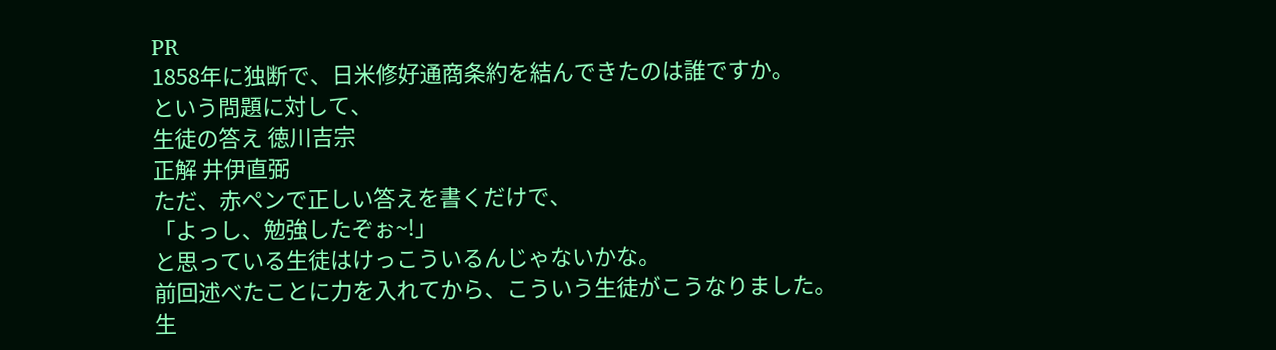PR
1858年に独断で、日米修好通商条約を結んできたのは誰ですか。
という問題に対して、
生徒の答え 徳川吉宗
正解 井伊直弼
ただ、赤ペンで正しい答えを書くだけで、
「よっし、勉強したぞぉ~!」
と思っている生徒はけっこういるんじゃないかな。
前回述べたことに力を入れてから、こういう生徒がこうなりました。
生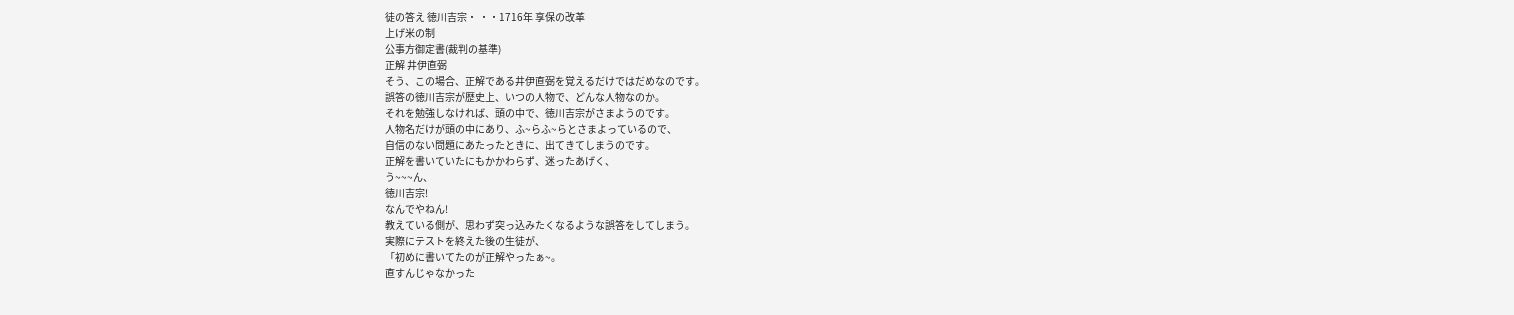徒の答え 徳川吉宗・ ・・1716年 享保の改革
上げ米の制
公事方御定書(裁判の基準)
正解 井伊直弼
そう、この場合、正解である井伊直弼を覚えるだけではだめなのです。
誤答の徳川吉宗が歴史上、いつの人物で、どんな人物なのか。
それを勉強しなければ、頭の中で、徳川吉宗がさまようのです。
人物名だけが頭の中にあり、ふ~らふ~らとさまよっているので、
自信のない問題にあたったときに、出てきてしまうのです。
正解を書いていたにもかかわらず、迷ったあげく、
う~~~ん、
徳川吉宗!
なんでやねん!
教えている側が、思わず突っ込みたくなるような誤答をしてしまう。
実際にテストを終えた後の生徒が、
「初めに書いてたのが正解やったぁ~。
直すんじゃなかった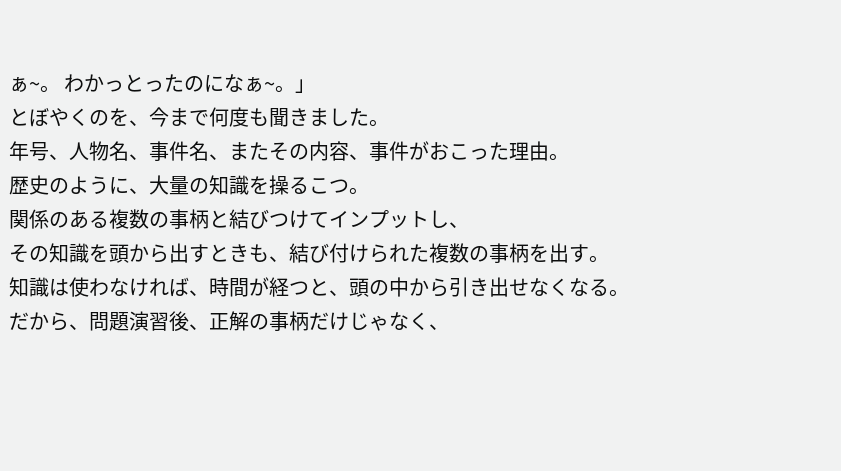ぁ~。 わかっとったのになぁ~。」
とぼやくのを、今まで何度も聞きました。
年号、人物名、事件名、またその内容、事件がおこった理由。
歴史のように、大量の知識を操るこつ。
関係のある複数の事柄と結びつけてインプットし、
その知識を頭から出すときも、結び付けられた複数の事柄を出す。
知識は使わなければ、時間が経つと、頭の中から引き出せなくなる。
だから、問題演習後、正解の事柄だけじゃなく、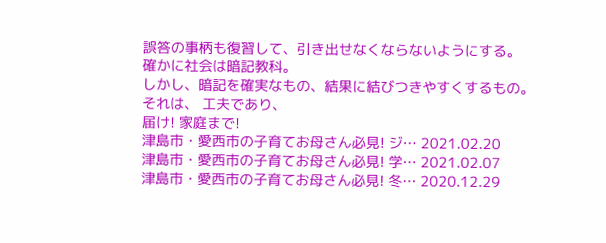誤答の事柄も復習して、引き出せなくならないようにする。
確かに社会は暗記教科。
しかし、暗記を確実なもの、結果に結びつきやすくするもの。
それは、 工夫であり、
届け! 家庭まで!
津島市・愛西市の子育てお母さん必見! ジ… 2021.02.20
津島市・愛西市の子育てお母さん必見! 学… 2021.02.07
津島市・愛西市の子育てお母さん必見! 冬… 2020.12.29